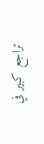تراجع كبير في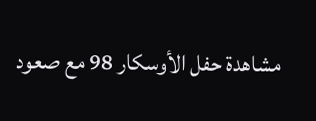مشاهدة حفل الأوسكار 98 مع صعود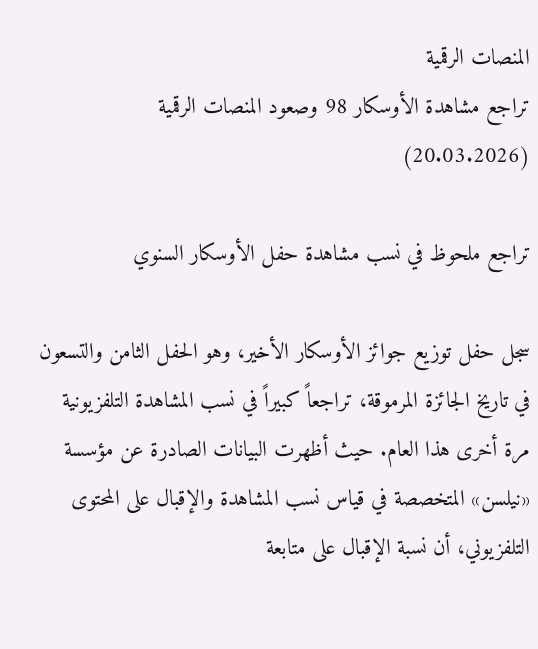المنصات الرقمية
تراجع مشاهدة الأوسكار 98 وصعود المنصات الرقمية (20.03.2026)

تراجع ملحوظ في نسب مشاهدة حفل الأوسكار السنوي

سجل حفل توزيع جوائز الأوسكار الأخير، وهو الحفل الثامن والتسعون في تاريخ الجائزة المرموقة، تراجعاً كبيراً في نسب المشاهدة التلفزيونية مرة أخرى هذا العام. حيث أظهرت البيانات الصادرة عن مؤسسة «نيلسن» المتخصصة في قياس نسب المشاهدة والإقبال على المحتوى التلفزيوني، أن نسبة الإقبال على متابعة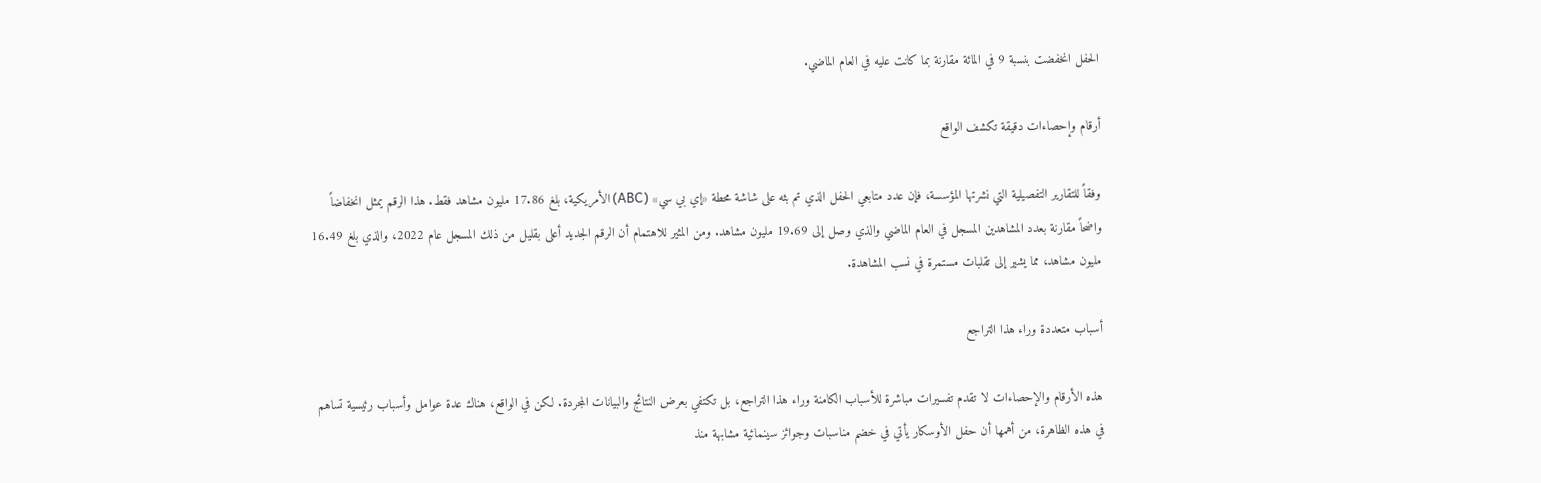الحفل انخفضت بنسبة 9 في المائة مقارنة بما كانت عليه في العام الماضي.

أرقام وإحصاءات دقيقة تكشف الواقع

وفقاً للتقارير التفصيلية التي نشرتها المؤسسة، فإن عدد متابعي الحفل الذي تم بثه على شاشة محطة «إي بي سي» (ABC) الأمريكية، بلغ 17.86 مليون مشاهد فقط. هذا الرقم يمثل انخفاضاً واضحاً مقارنة بعدد المشاهدين المسجل في العام الماضي والذي وصل إلى 19.69 مليون مشاهد. ومن المثير للاهتمام أن الرقم الجديد أعلى بقليل من ذلك المسجل عام 2022، والذي بلغ 16.49 مليون مشاهد، مما يشير إلى تقلبات مستمرة في نسب المشاهدة.

أسباب متعددة وراء هذا التراجع

هذه الأرقام والإحصاءات لا تقدم تفسيرات مباشرة للأسباب الكامنة وراء هذا التراجع، بل تكتفي بعرض النتائج والبيانات المجردة. لكن في الواقع، هناك عدة عوامل وأسباب رئيسية تساهم في هذه الظاهرة، من أهمها أن حفل الأوسكار يأتي في خضم مناسبات وجوائز سينمائية مشابهة منذ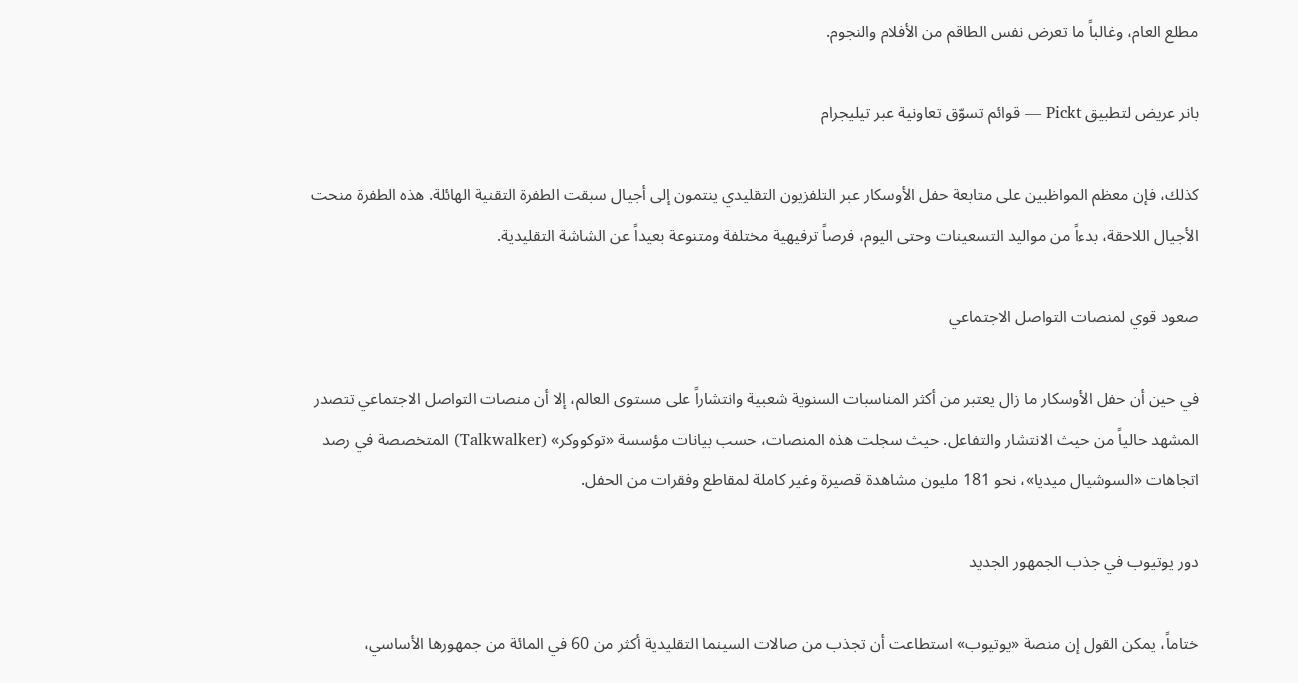مطلع العام، وغالباً ما تعرض نفس الطاقم من الأفلام والنجوم.

بانر عريض لتطبيق Pickt — قوائم تسوّق تعاونية عبر تيليجرام

كذلك، فإن معظم المواظبين على متابعة حفل الأوسكار عبر التلفزيون التقليدي ينتمون إلى أجيال سبقت الطفرة التقنية الهائلة. هذه الطفرة منحت الأجيال اللاحقة، بدءاً من مواليد التسعينات وحتى اليوم، فرصاً ترفيهية مختلفة ومتنوعة بعيداً عن الشاشة التقليدية.

صعود قوي لمنصات التواصل الاجتماعي

في حين أن حفل الأوسكار ما زال يعتبر من أكثر المناسبات السنوية شعبية وانتشاراً على مستوى العالم، إلا أن منصات التواصل الاجتماعي تتصدر المشهد حالياً من حيث الانتشار والتفاعل. حيث سجلت هذه المنصات، حسب بيانات مؤسسة «توكووكر» (Talkwalker) المتخصصة في رصد اتجاهات «السوشيال ميديا»، نحو 181 مليون مشاهدة قصيرة وغير كاملة لمقاطع وفقرات من الحفل.

دور يوتيوب في جذب الجمهور الجديد

ختاماً، يمكن القول إن منصة «يوتيوب» استطاعت أن تجذب من صالات السينما التقليدية أكثر من 60 في المائة من جمهورها الأساسي،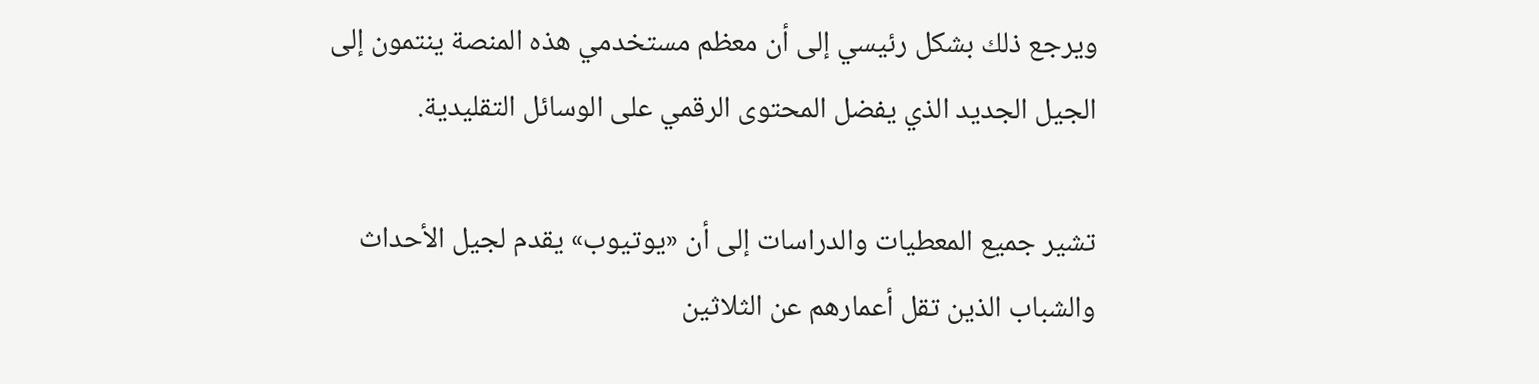ويرجع ذلك بشكل رئيسي إلى أن معظم مستخدمي هذه المنصة ينتمون إلى الجيل الجديد الذي يفضل المحتوى الرقمي على الوسائل التقليدية.

تشير جميع المعطيات والدراسات إلى أن «يوتيوب» يقدم لجيل الأحداث والشباب الذين تقل أعمارهم عن الثلاثين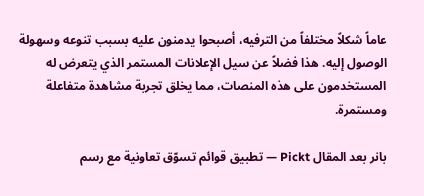عاماً شكلاً مختلفاً من الترفيه، أصبحوا يدمنون عليه بسبب تنوعه وسهولة الوصول إليه. هذا فضلاً عن سيل الإعلانات المستمر الذي يتعرض له المستخدمون على هذه المنصات، مما يخلق تجربة مشاهدة متفاعلة ومستمرة.

بانر بعد المقال Pickt — تطبيق قوائم تسوّق تعاونية مع رسم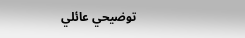توضيحي عائلي